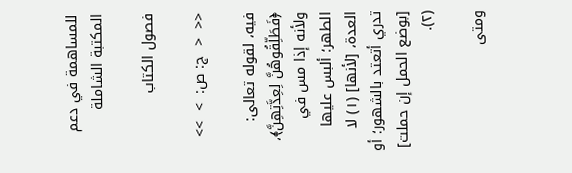للمساهمة في دعم المكتبة الشاملة

فصول الكتاب

<<  <  ج: ص:  >  >>

فيه، لقوله تعالى: ﴿فَطَلِّقُوهُنَّ لِعِدَّتِهِنَّ﴾، ولأنه إذا مس في الطهر؛ ألبس عليها العدة، [لأنها] (١) لا تدري أتعتد بالشهور؛ أو [بوضع الحمل إن حملت] (٢).

ومتى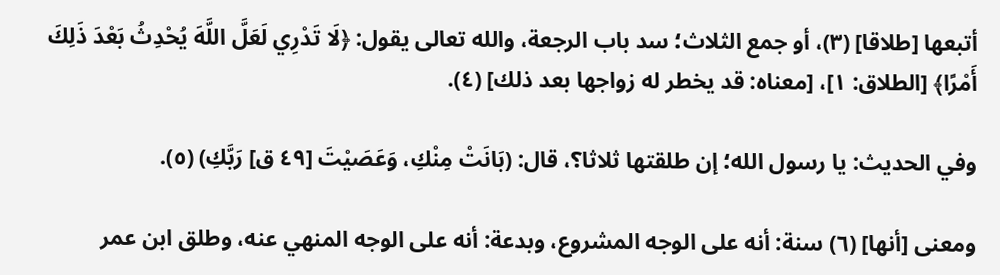أتبعها [طلاقا] (٣)، أو جمع الثلاث؛ سد باب الرجعة، والله تعالى يقول: ﴿لَا تَدْرِي لَعَلَّ اللَّهَ يُحْدِثُ بَعْدَ ذَلِكَ أَمْرًا﴾ [الطلاق: ١]، [معناه: قد يخطر له زواجها بعد ذلك] (٤).

وفي الحديث: يا رسول الله؛ إن طلقتها ثلاثا؟، قال: (بَانَتْ مِنْكِ، وَعَصَيْتَ [٤٩ ق] رَبَّكِ) (٥).

ومعنى [أنها] (٦) سنة: أنه على الوجه المشروع، وبدعة: أنه على الوجه المنهي عنه، وطلق ابن عمر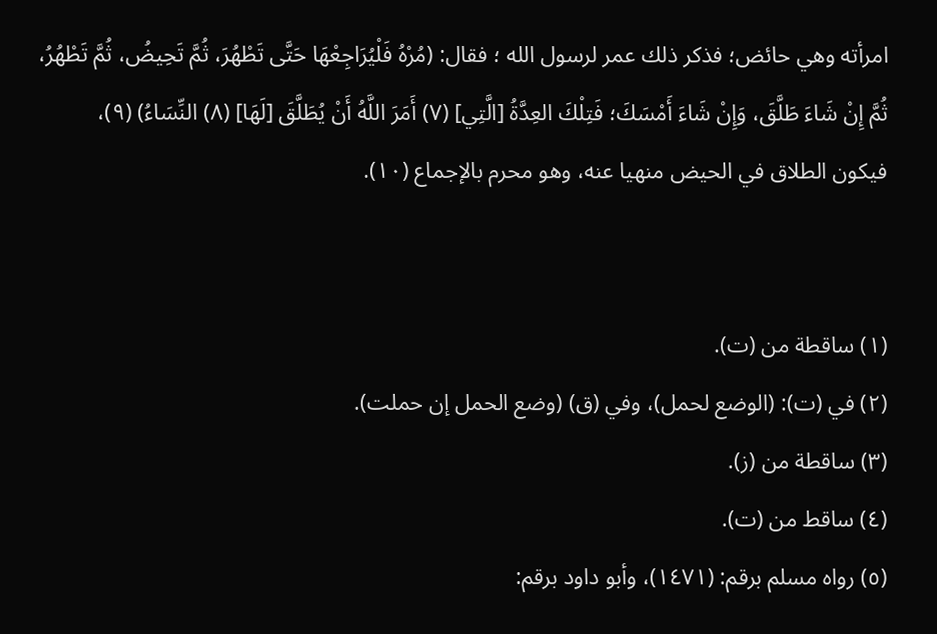امرأته وهي حائض؛ فذكر ذلك عمر لرسول الله ؛ فقال: (مُرْهُ فَلْيُرَاجِعْهَا حَتَّى تَطْهُرَ، ثُمَّ تَحِيضُ، ثُمَّ تَطْهُرُ، ثُمَّ إِنْ شَاءَ طَلَّقَ، وَإِنْ شَاءَ أَمْسَكَ؛ فَتِلْكَ العِدَّةُ [الَّتِي] (٧) أَمَرَ اللَّهُ أَنْ يُطَلَّقَ [لَهَا] (٨) النِّسَاءُ) (٩)، فيكون الطلاق في الحيض منهيا عنه، وهو محرم بالإجماع (١٠).


(١) ساقطة من (ت).
(٢) في (ت): (الوضع لحمل)، وفي (ق) (وضع الحمل إن حملت).
(٣) ساقطة من (ز).
(٤) ساقط من (ت).
(٥) رواه مسلم برقم: (١٤٧١)، وأبو داود برقم: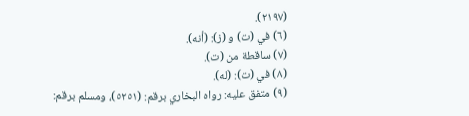(٢١٩٧).
(٦) في (ت) و (ز): (أنه).
(٧) ساقطة من (ت).
(٨) في (ت): (له).
(٩) متفق عليه: رواه البخاري برقم: (٥٢٥١)، ومسلم برقم: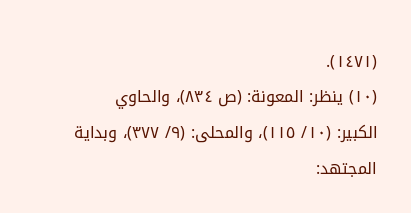(١٤٧١).
(١٠) ينظر: المعونة: (ص ٨٣٤)، والحاوي الكبير: (١٠/ ١١٥)، والمحلى: (٩/ ٣٧٧)، وبداية المجتهد: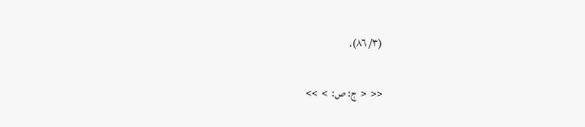(٣/ ٨٦).

<<  <  ج: ص:  >  >>